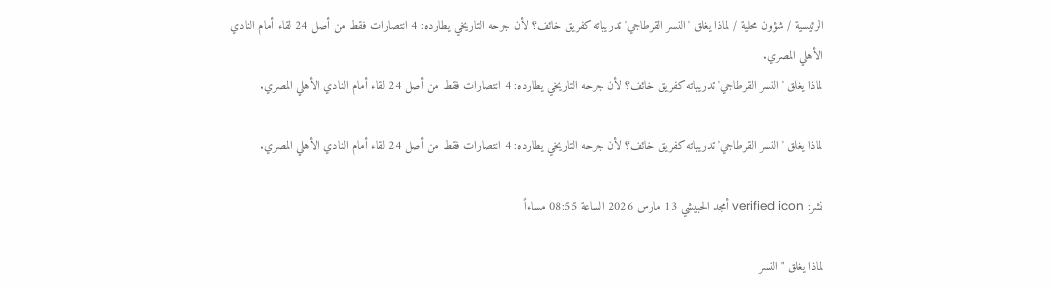الرئيسية / شؤون محلية / لماذا يغلق 'النسر القرطاجي' تدريباته كفريق خائف؟ لأن جرحه التاريخي يطارده: 4 انتصارات فقط من أصل 24 لقاء أمام النادي الأهلي المصري.
لماذا يغلق 'النسر القرطاجي' تدريباته كفريق خائف؟ لأن جرحه التاريخي يطارده: 4 انتصارات فقط من أصل 24 لقاء أمام النادي الأهلي المصري.

لماذا يغلق 'النسر القرطاجي' تدريباته كفريق خائف؟ لأن جرحه التاريخي يطارده: 4 انتصارات فقط من أصل 24 لقاء أمام النادي الأهلي المصري.

نشر: verified icon أمجد الحبيشي 13 مارس 2026 الساعة 08:55 مساءاً

لماذا يغلق "النسر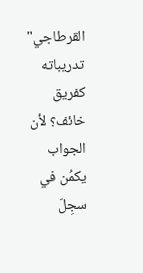القرطاجي" تدريباته كفريق خائف؟ لأن الجواب يكمُن في سجِلّ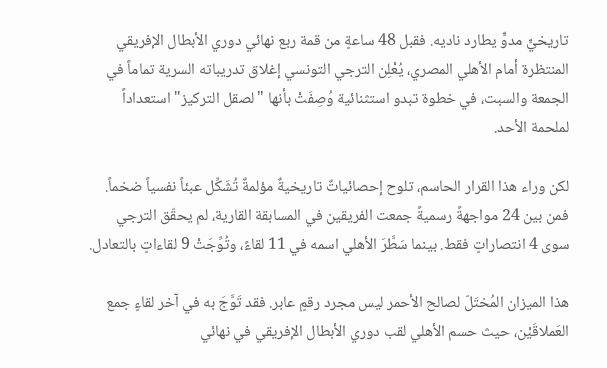تاريخيٍّ مدوٍّ يطارد ناديه. فقبل 48 ساعةٍ من قمة ربع نهائي دوري الأبطال الإفريقي المنتظرة أمام الأهلي المصري، يُعْلِن الترجي التونسي إغلاق تدريباته السرية تماماً في الجمعة والسبت، في خطوة تبدو استثنائية وُصِفَتْ بأنها "لصقل التركيز" استعداداً لملحمة الأحد.

لكن وراء هذا القرار الحاسم، تلوح إحصائياتٌ تاريخيةٌ مؤلمةٌ تُشَكِّل عبئاً نفسياً ضخماً. فمن بين 24 مواجهةً رسميةً جمعت الفريقين في المسابقة القارية، لم يحقّق الترجي سوى 4 انتصاراتٍ فقط. بينما سَطَّرَ الأهلي اسمه في 11 لقاءً، وتُوِّجَتْ 9 لقاءاتٍ بالتعادل.

هذا الميزان المُختَلّ لصالح الأحمر ليس مجرد رقمٍ عابر. فقد تَوَّجَ به في آخر لقاءٍ جمع العَملاقَيْن، حيث حسم الأهلي لقب دوري الأبطال الإفريقي في نهائي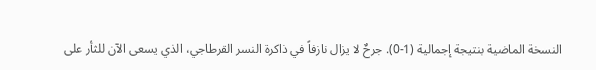النسخة الماضية بنتيجة إجمالية (1-0). جرحٌ لا يزال نازفاً في ذاكرة النسر القرطاجي، الذي يسعى الآن للثأر على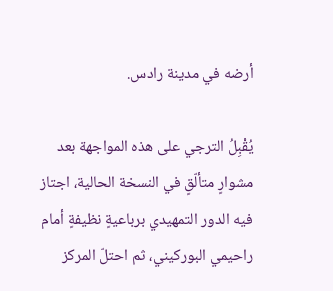أرضه في مدينة رادس.

يُقْبِلُ الترجي على هذه المواجهة بعد مشوارٍ متألّقٍ في النسخة الحالية، اجتاز فيه الدور التمهيدي برباعيةٍ نظيفةٍ أمام راحيمي البوركيني، ثم احتلّ المركز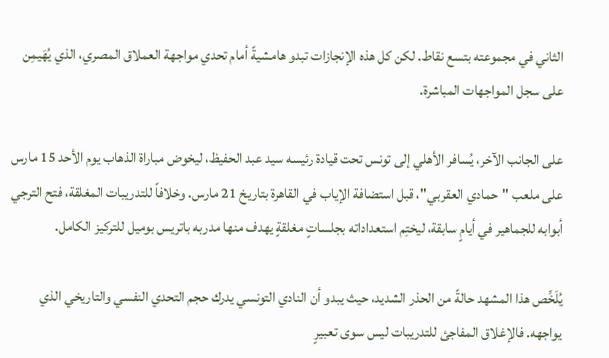الثاني في مجموعته بتسع نقاط. لكن كل هذه الإنجازات تبدو هامشيةً أمام تحدي مواجهة العملاق المصري، الذي يُهَيمِن على سجل المواجهات المباشرة.

على الجانب الآخر، يُسافر الأهلي إلى تونس تحت قيادة رئيسه سيد عبد الحفيظ، ليخوض مباراة الذهاب يوم الأحد 15 مارس على ملعب "حمادي العقربي"، قبل استضافة الإياب في القاهرة بتاريخ 21 مارس. وخلافاً للتدريبات المغلقة، فتح الترجي أبوابه للجماهير في أيامٍ سابقة، ليختِم استعداداته بجلساتٍ مغلقةٍ يهدف منها مدربه باتريس بوميل للتركيز الكامل.

يُلَخِّص هذا المشهد حالةً من الحذر الشديد، حيث يبدو أن النادي التونسي يدرك حجم التحدي النفسي والتاريخي الذي يواجهه. فالإغلاق المفاجئ للتدريبات ليس سوى تعبيرٍ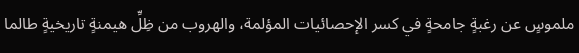ملموسٍ عن رغبةٍ جامحةٍ في كسر الإحصائيات المؤلمة، والهروب من ظِلِّ هيمنةٍ تاريخيةٍ طالما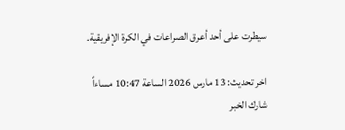سيطرت على أحد أعرق الصراعات في الكرة الإفريقية.

اخر تحديث: 13 مارس 2026 الساعة 10:47 مساءاً
شارك الخبر